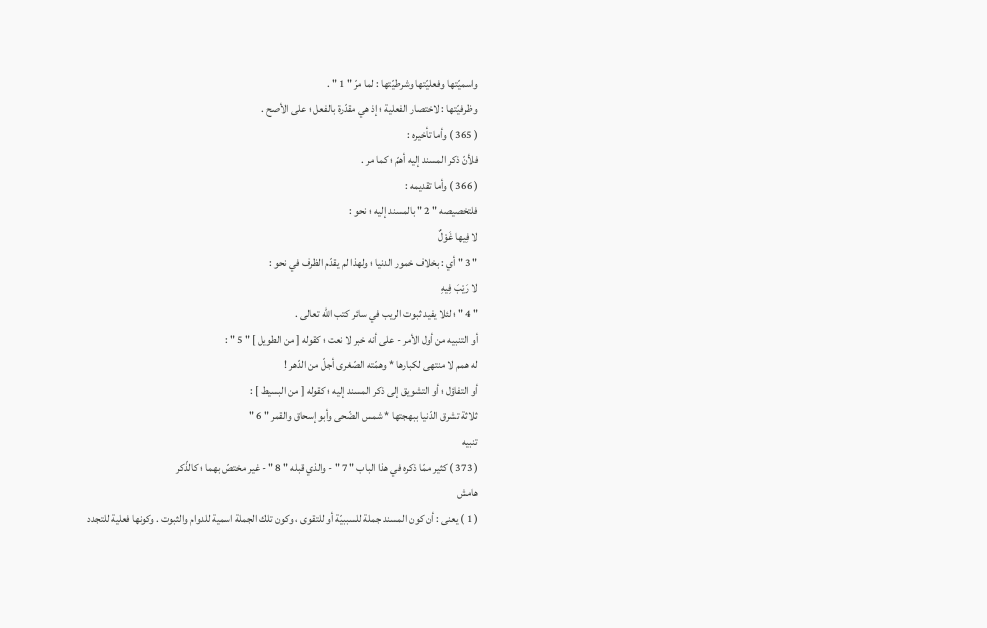واسميّتها وفعليّتها وشرطيّتها : لما مرّ " 1 " .
وظرفيّتها : لاختصار الفعلية ؛ إذ هي مقدّرة بالفعل ؛ على الأصح .
( 365 ) وأما تأخيره :
فلأنّ ذكر المسند إليه أهمّ ؛ كما مر .
( 366 ) وأما تقديمه :
فلتخصيصه " 2 " بالمسند إليه ؛ نحو :
لا فِيها غَوْلٌ
" 3 " أي : بخلاف خمور الدنيا ؛ ولهذا لم يقدّم الظرف في نحو :
لا رَيْبَ فِيهِ
" 4 " ؛ لئلا يفيد ثبوت الريب في سائر كتب اللّه تعالى .
أو التنبيه من أول الأمر - على أنه خبر لا نعت ؛ كقوله [ من الطويل ] " 5 " :
له همم لا منتهى لكبارها * وهمّته الصّغرى أجلّ من الدّهر !
أو التفاؤل ؛ أو التشويق إلى ذكر المسند إليه ؛ كقوله [ من البسيط ] :
ثلاثة تشرق الدّنيا ببهجتها * شمس الضّحى وأبو إسحاق والقمر " 6 "
تنبيه
( 373 ) كثير ممّا ذكره في هذا الباب " 7 " - والذي قبله " 8 " - غير مختصّ بهما ؛ كالذّكر
هامش
( 1 ) يعنى : أن كون المسند جملة للسببيّة أو للتقوى ، وكون تلك الجملة اسمية للدوام والثبوت . وكونها فعلية للتجدد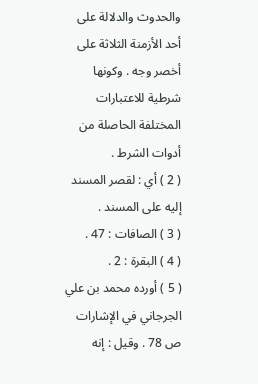والحدوث والدلالة على أحد الأزمنة الثلاثة على أخصر وجه . وكونها شرطية للاعتبارات المختلفة الحاصلة من أدوات الشرط .
( 2 ) أي : لقصر المسند إليه على المسند .
( 3 ) الصافات : 47 .
( 4 ) البقرة : 2 .
( 5 ) أورده محمد بن علي الجرجاني في الإشارات ص 78 . وقيل : إنه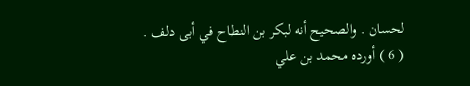لحسان . والصحيح أنه لبكر بن النطاح في أبى دلف .
( 6 ) أورده محمد بن علي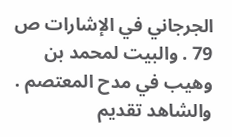الجرجاني في الإشارات ص 79 . والبيت لمحمد بن وهيب في مدح المعتصم . والشاهد تقديم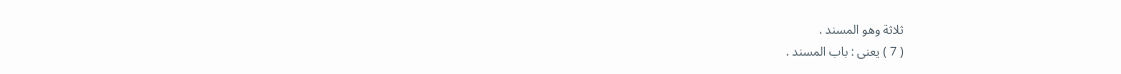ثلاثة وهو المسند .
( 7 ) يعنى : باب المسند .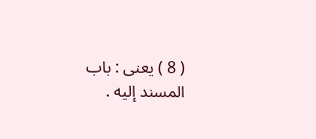( 8 ) يعنى : باب المسند إليه .